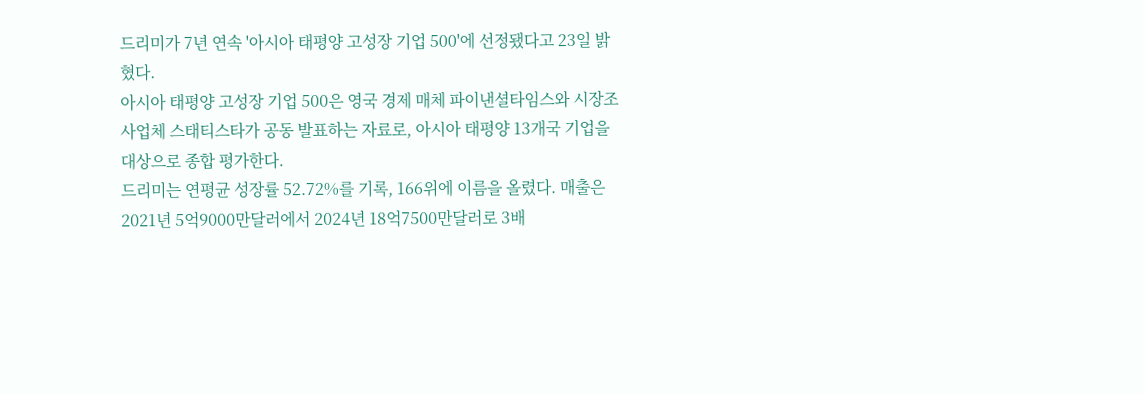드리미가 7년 연속 '아시아 태평양 고성장 기업 500'에 선정됐다고 23일 밝혔다.
아시아 태평양 고성장 기업 500은 영국 경제 매체 파이낸셜타임스와 시장조사업체 스태티스타가 공동 발표하는 자료로, 아시아 태평양 13개국 기업을 대상으로 종합 평가한다.
드리미는 연평균 성장률 52.72%를 기록, 166위에 이름을 올렸다. 매출은 2021년 5억9000만달러에서 2024년 18억7500만달러로 3배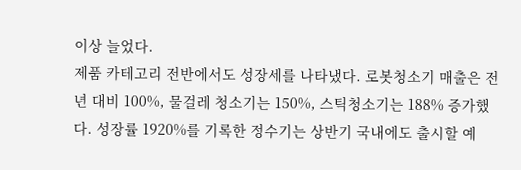이상 늘었다.
제품 카테고리 전반에서도 성장세를 나타냈다. 로봇청소기 매출은 전년 대비 100%, 물걸레 청소기는 150%, 스틱청소기는 188% 증가했다. 성장률 1920%를 기록한 정수기는 상반기 국내에도 출시할 예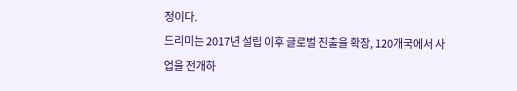정이다.
드리미는 2017년 설립 이후 글로벌 진출을 확장, 120개국에서 사업을 전개하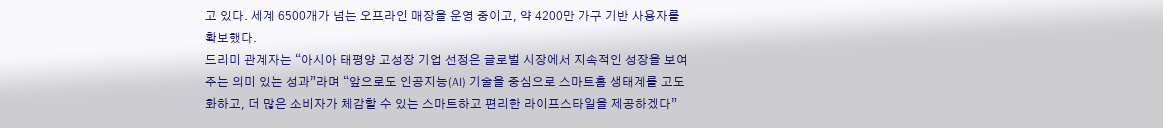고 있다. 세계 6500개가 넘는 오프라인 매장을 운영 중이고, 약 4200만 가구 기반 사용자를 확보했다.
드리미 관계자는 “아시아 태평양 고성장 기업 선정은 글로벌 시장에서 지속적인 성장을 보여주는 의미 있는 성과”라며 “앞으로도 인공지능(AI) 기술을 중심으로 스마트홈 생태계를 고도화하고, 더 많은 소비자가 체감할 수 있는 스마트하고 편리한 라이프스타일을 제공하겠다”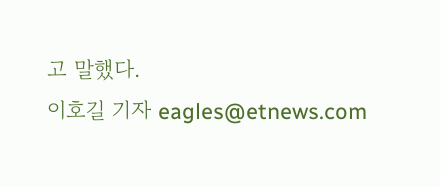고 말했다.
이호길 기자 eagles@etnews.com